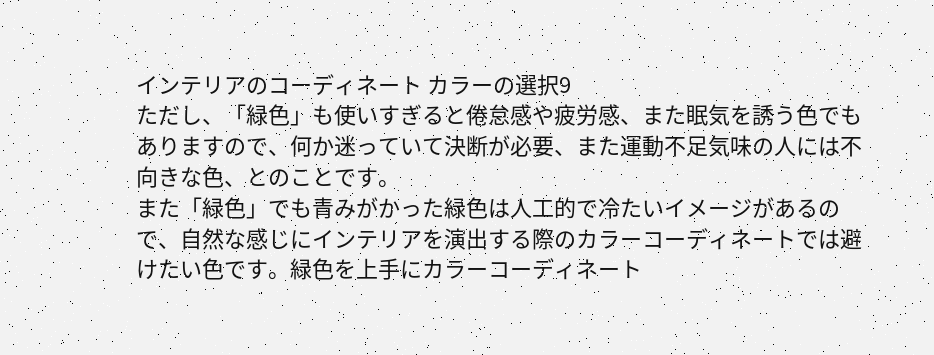インテリアのコーディネート カラーの選択9
ただし、「緑色」も使いすぎると倦怠感や疲労感、また眠気を誘う色でもありますので、何か迷っていて決断が必要、また運動不足気味の人には不向きな色、とのことです。
また「緑色」でも青みがかった緑色は人工的で冷たいイメージがあるので、自然な感じにインテリアを演出する際のカラーコーディネートでは避けたい色です。緑色を上手にカラーコーディネート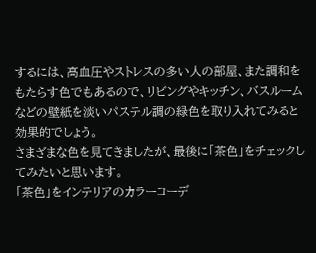するには、高血圧やストレスの多い人の部屋、また調和をもたらす色でもあるので、リビングやキッチン、バスルームなどの壁紙を淡いパステル調の緑色を取り入れてみると効果的でしょう。
さまざまな色を見てきましたが、最後に「茶色」をチェックしてみたいと思います。
「茶色」をインテリアのカラーコーデ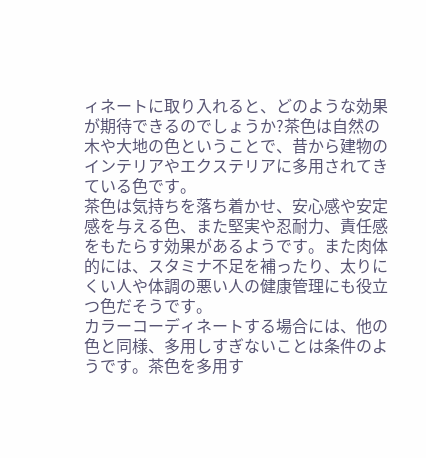ィネートに取り入れると、どのような効果が期待できるのでしょうか?茶色は自然の木や大地の色ということで、昔から建物のインテリアやエクステリアに多用されてきている色です。
茶色は気持ちを落ち着かせ、安心感や安定感を与える色、また堅実や忍耐力、責任感をもたらす効果があるようです。また肉体的には、スタミナ不足を補ったり、太りにくい人や体調の悪い人の健康管理にも役立つ色だそうです。
カラーコーディネートする場合には、他の色と同様、多用しすぎないことは条件のようです。茶色を多用す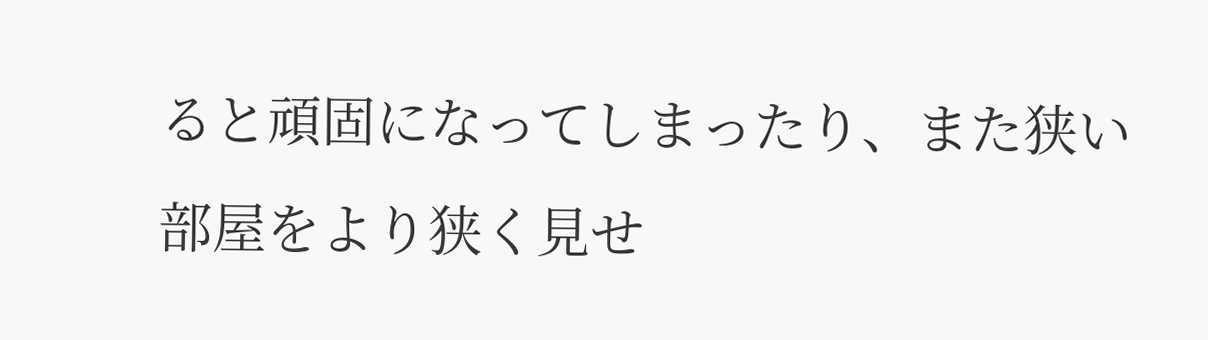ると頑固になってしまったり、また狭い部屋をより狭く見せ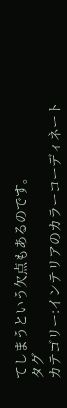てしまうという欠点もあるのです。
タグ
カテゴリー:インテリアのカラーコーディネート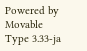Powered by
Movable Type 3.33-ja